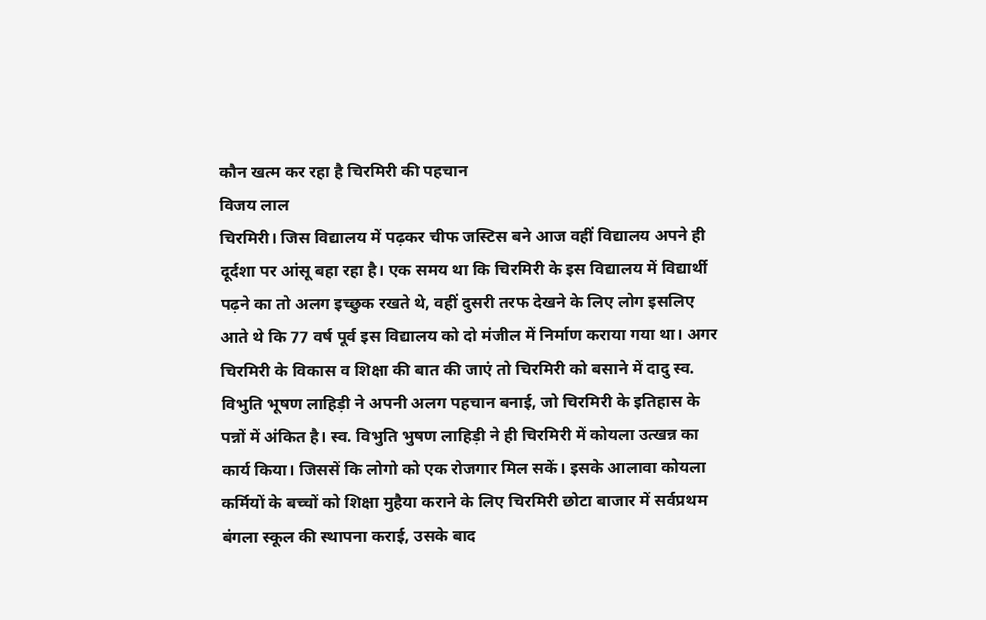कौन खत्म कर रहा है चिरमिरी की पहचान
विजय लाल
चिरमिरी। जिस विद्यालय में पढ़कर चीफ जस्टिस बने आज वहीं विद्यालय अपने ही दूर्दशा पर आंसू बहा रहा है। एक समय था कि चिरमिरी के इस विद्यालय में विद्यार्थी पढ़ने का तो अलग इच्छुक रखते थे, वहीं दुसरी तरफ देखने के लिए लोग इसलिए आते थे कि 77 वर्ष पूर्व इस विद्यालय को दो मंजील में निर्माण कराया गया था। अगर चिरमिरी के विकास व शिक्षा की बात की जाएं तो चिरमिरी को बसाने में दादु स्व. विभुति भूषण लाहिड़ी ने अपनी अलग पहचान बनाई, जो चिरमिरी के इतिहास के पन्नों में अंकित है। स्व. विभुति भुषण लाहिड़ी ने ही चिरमिरी में कोयला उत्खन्न का कार्य किया। जिससें कि लोगो को एक रोजगार मिल सकें। इसके आलावा कोयला कर्मियों के बच्चों को शिक्षा मुहैया कराने के लिए चिरमिरी छोटा बाजार में सर्वप्रथम बंगला स्कूल की स्थापना कराई, उसके बाद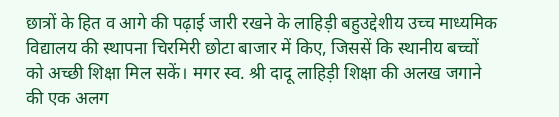छात्रों के हित व आगे की पढ़ाई जारी रखने के लाहिड़ी बहुउद्देशीय उच्च माध्यमिक विद्यालय की स्थापना चिरमिरी छोटा बाजार में किए, जिससें कि स्थानीय बच्चों को अच्छी शिक्षा मिल सकें। मगर स्व. श्री दादू लाहिड़ी शिक्षा की अलख जगाने की एक अलग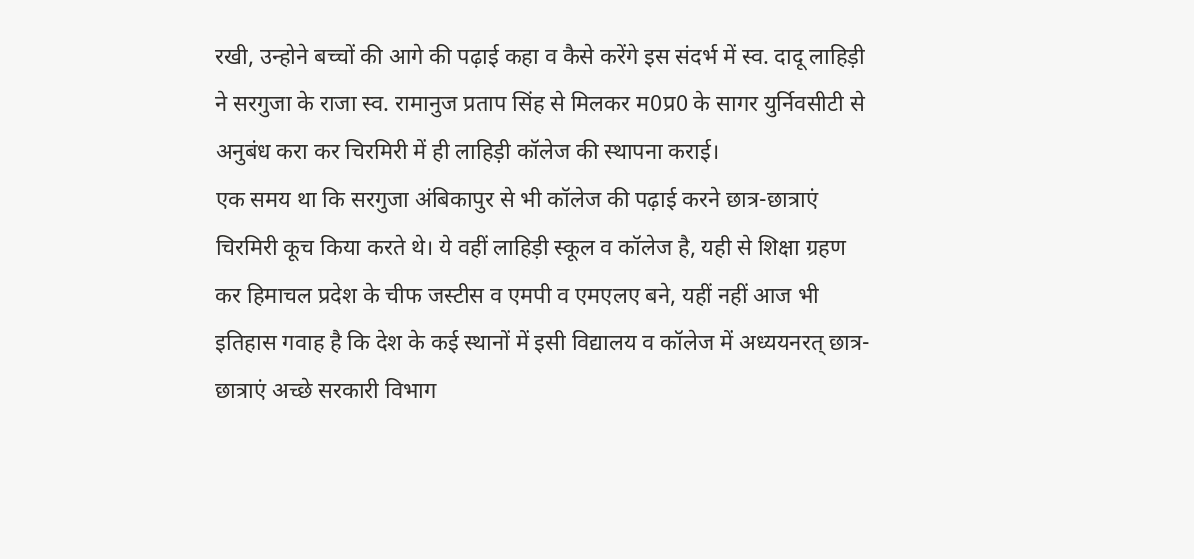रखी, उन्होने बच्चों की आगे की पढ़ाई कहा व कैसे करेंगे इस संदर्भ में स्व. दादू लाहिड़ी ने सरगुजा के राजा स्व. रामानुज प्रताप सिंह से मिलकर म0प्र0 के सागर युर्निवसीटी से अनुबंध करा कर चिरमिरी में ही लाहिड़ी कॉलेज की स्थापना कराई।
एक समय था कि सरगुजा अंबिकापुर से भी कॉलेज की पढ़ाई करने छात्र-छात्राएं चिरमिरी कूच किया करते थे। ये वहीं लाहिड़ी स्कूल व कॉलेज है, यही से शिक्षा ग्रहण कर हिमाचल प्रदेश के चीफ जस्टीस व एमपी व एमएलए बने, यहीं नहीं आज भी इतिहास गवाह है कि देश के कई स्थानों में इसी विद्यालय व कॉलेज में अध्ययनरत् छात्र-छात्राएं अच्छे सरकारी विभाग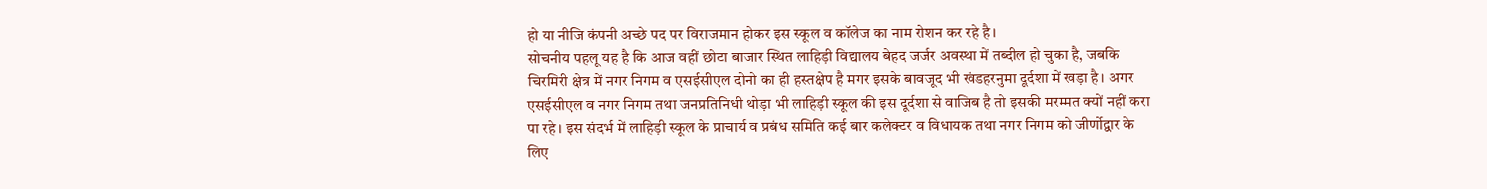हो या नीजि कंपनी अच्छे पद पर विराजमान होकर इस स्कूल व कॉलेज का नाम रोशन कर रहे है।
सोचनीय पहलू यह है कि आज वहीं छोटा बाजार स्थित लाहिड़ी विद्यालय बेहद जर्जर अवस्था में तब्दील हो चुका है, जबकि चिरमिरी क्षेत्र में नगर निगम व एसईसीएल दोनो का ही हस्तक्षेप है मगर इसके बावजूद भी खंडहरनुमा दूर्दशा में खड़ा है। अगर एसईसीएल व नगर निगम तथा जनप्रतिनिधी थोड़ा भी लाहिड़ी स्कूल की इस दूर्दशा से वाजिब है तो इसकी मरम्मत क्यों नहीं करा पा रहे। इस संदर्भ में लाहिड़ी स्कूल के प्राचार्य व प्रबंध समिति कई बार कलेक्टर व विधायक तथा नगर निगम को जीर्णोद्वार के लिए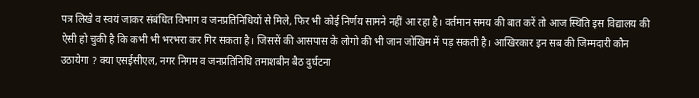पत्र लिखे व स्वयं जाकर संबंधित विभाग व जनप्रतिनिधियों से मिले, फिर भी कोई निर्णय सामने नहीं आ रहा है। वर्तमान समय की बात करें तो आज स्थिति इस विद्यालय की ऐसी हो चुकी है कि कभी भी भरभरा कर गिर सकता है। जिससें की आसपास के लोगो की भी जान जोखिम में पड़ सकती है। आखिरकार इन सब की जिम्मदारी कौन उठायेगा ? क्या एसईसीएल, नगर निगम व जनप्रतिनिधि तमाशबीन बैठ दुर्घटना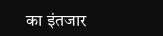का इंतजार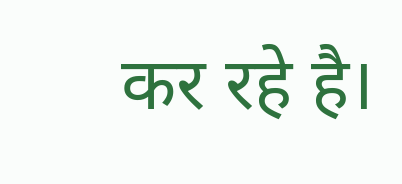कर रहे है।